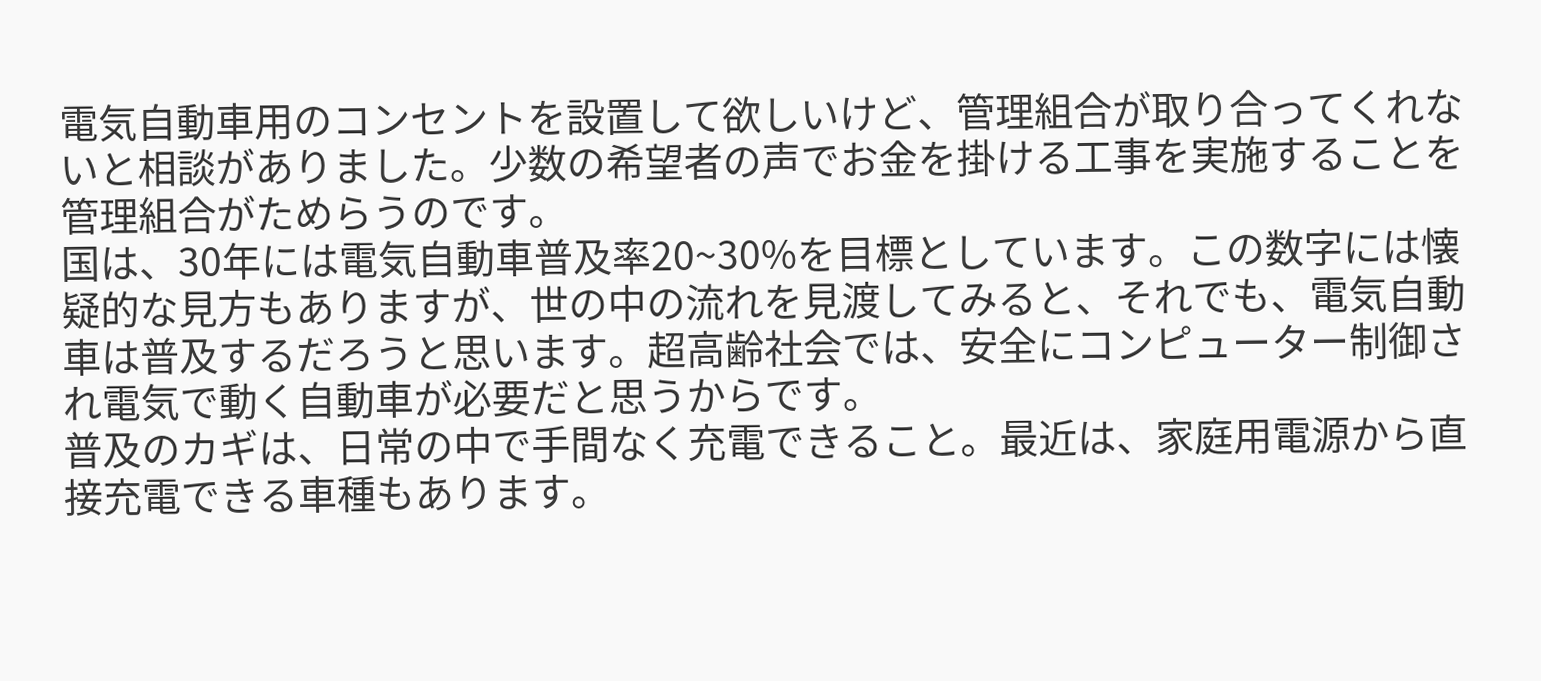電気自動車用のコンセントを設置して欲しいけど、管理組合が取り合ってくれないと相談がありました。少数の希望者の声でお金を掛ける工事を実施することを管理組合がためらうのです。
国は、30年には電気自動車普及率20~30%を目標としています。この数字には懐疑的な見方もありますが、世の中の流れを見渡してみると、それでも、電気自動車は普及するだろうと思います。超高齢社会では、安全にコンピューター制御され電気で動く自動車が必要だと思うからです。
普及のカギは、日常の中で手間なく充電できること。最近は、家庭用電源から直接充電できる車種もあります。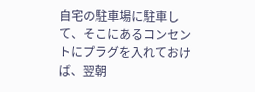自宅の駐車場に駐車して、そこにあるコンセントにプラグを入れておけば、翌朝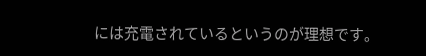には充電されているというのが理想です。